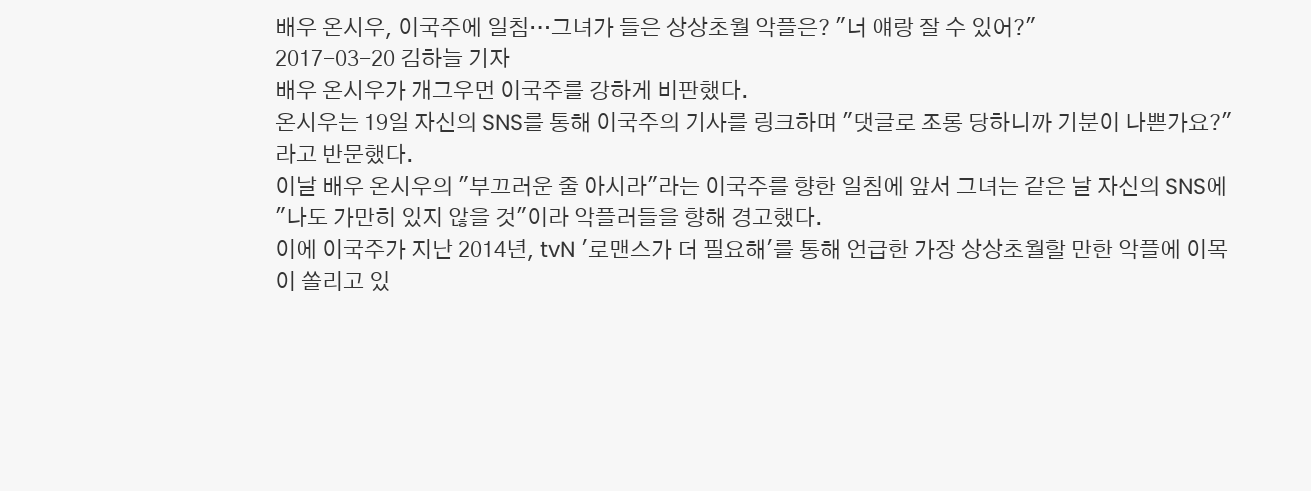배우 온시우, 이국주에 일침…그녀가 들은 상상초월 악플은? "너 얘랑 잘 수 있어?"
2017-03-20 김하늘 기자
배우 온시우가 개그우먼 이국주를 강하게 비판했다.
온시우는 19일 자신의 SNS를 통해 이국주의 기사를 링크하며 "댓글로 조롱 당하니까 기분이 나쁜가요?"라고 반문했다.
이날 배우 온시우의 "부끄러운 줄 아시라"라는 이국주를 향한 일침에 앞서 그녀는 같은 날 자신의 SNS에 "나도 가만히 있지 않을 것"이라 악플러들을 향해 경고했다.
이에 이국주가 지난 2014년, tvN '로맨스가 더 필요해'를 통해 언급한 가장 상상초월할 만한 악플에 이목이 쏠리고 있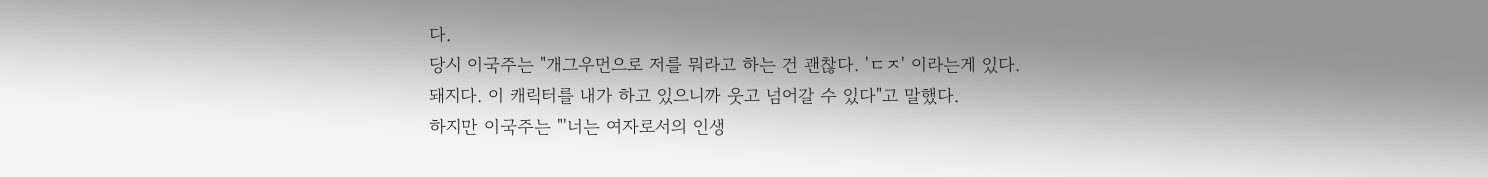다.
당시 이국주는 "개그우먼으로 저를 뭐라고 하는 건 괜찮다. 'ㄷㅈ' 이라는게 있다. 돼지다. 이 캐릭터를 내가 하고 있으니까 웃고 넘어갈 수 있다"고 말했다.
하지만 이국주는 "'너는 여자로서의 인생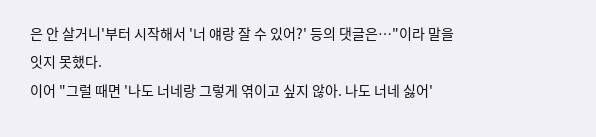은 안 살거니'부터 시작해서 '너 얘랑 잘 수 있어?' 등의 댓글은…"이라 말을 잇지 못했다.
이어 "그럴 때면 '나도 너네랑 그렇게 엮이고 싶지 않아. 나도 너네 싫어'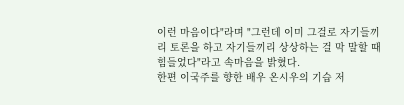이런 마음이다"라며 "그런데 이미 그걸로 자기들끼리 토론을 하고 자기들끼리 상상하는 걸 막 말할 때 힘들었다"라고 속마음을 밝혔다.
한편 이국주를 향한 배우 온시우의 기습 저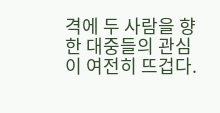격에 두 사람을 향한 대중들의 관심이 여전히 뜨겁다.